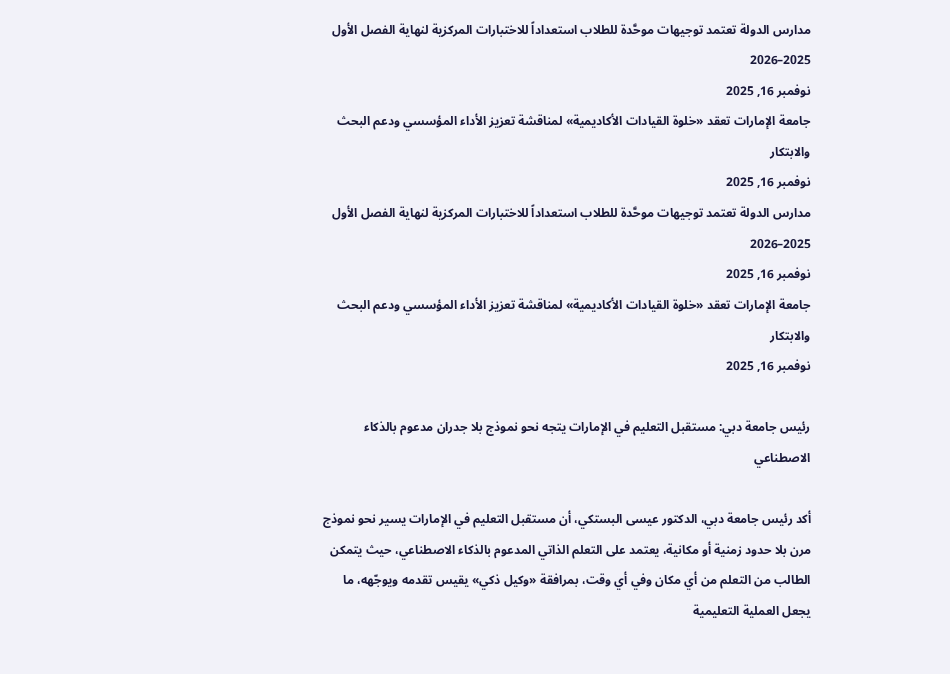مدارس الدولة تعتمد توجيهات موحَّدة للطلاب استعداداً للاختبارات المركزية لنهاية الفصل الأول 2025–2026
نوفمبر 16, 2025
جامعة الإمارات تعقد «خلوة القيادات الأكاديمية» لمناقشة تعزيز الأداء المؤسسي ودعم البحث والابتكار
نوفمبر 16, 2025
مدارس الدولة تعتمد توجيهات موحَّدة للطلاب استعداداً للاختبارات المركزية لنهاية الفصل الأول 2025–2026
نوفمبر 16, 2025
جامعة الإمارات تعقد «خلوة القيادات الأكاديمية» لمناقشة تعزيز الأداء المؤسسي ودعم البحث والابتكار
نوفمبر 16, 2025

رئيس جامعة دبي: مستقبل التعليم في الإمارات يتجه نحو نموذج بلا جدران مدعوم بالذكاء الاصطناعي

أكد رئيس جامعة دبي، الدكتور عيسى البستكي، أن مستقبل التعليم في الإمارات يسير نحو نموذج مرن بلا حدود زمنية أو مكانية، يعتمد على التعلم الذاتي المدعوم بالذكاء الاصطناعي، حيث يتمكن الطالب من التعلم من أي مكان وفي أي وقت، بمرافقة «وكيل ذكي» يقيس تقدمه ويوجّهه، ما يجعل العملية التعليمية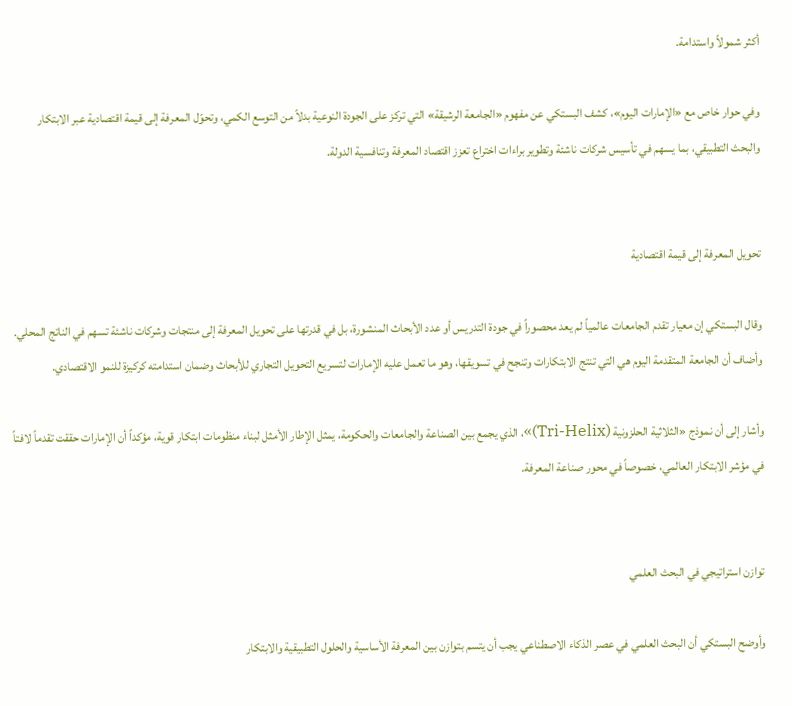أكثر شمولاً واستدامة.

وفي حوار خاص مع «الإمارات اليوم»، كشف البستكي عن مفهوم «الجامعة الرشيقة» التي تركز على الجودة النوعية بدلاً من التوسع الكمي، وتحوّل المعرفة إلى قيمة اقتصادية عبر الابتكار والبحث التطبيقي، بما يسهم في تأسيس شركات ناشئة وتطوير براءات اختراع تعزز اقتصاد المعرفة وتنافسية الدولة.


تحويل المعرفة إلى قيمة اقتصادية

وقال البستكي إن معيار تقدم الجامعات عالمياً لم يعد محصوراً في جودة التدريس أو عدد الأبحاث المنشورة، بل في قدرتها على تحويل المعرفة إلى منتجات وشركات ناشئة تسهم في الناتج المحلي. وأضاف أن الجامعة المتقدمة اليوم هي التي تنتج الابتكارات وتنجح في تسويقها، وهو ما تعمل عليه الإمارات لتسريع التحويل التجاري للأبحاث وضمان استدامته كركيزة للنمو الاقتصادي.

وأشار إلى أن نموذج «الثلاثية الحلزونية (Tri-Helix)»، الذي يجمع بين الصناعة والجامعات والحكومة، يمثل الإطار الأمثل لبناء منظومات ابتكار قوية، مؤكداً أن الإمارات حققت تقدماً لافتاً في مؤشر الابتكار العالمي، خصوصاً في محور صناعة المعرفة.


توازن استراتيجي في البحث العلمي

وأوضح البستكي أن البحث العلمي في عصر الذكاء الاصطناعي يجب أن يتسم بتوازن بين المعرفة الأساسية والحلول التطبيقية والابتكار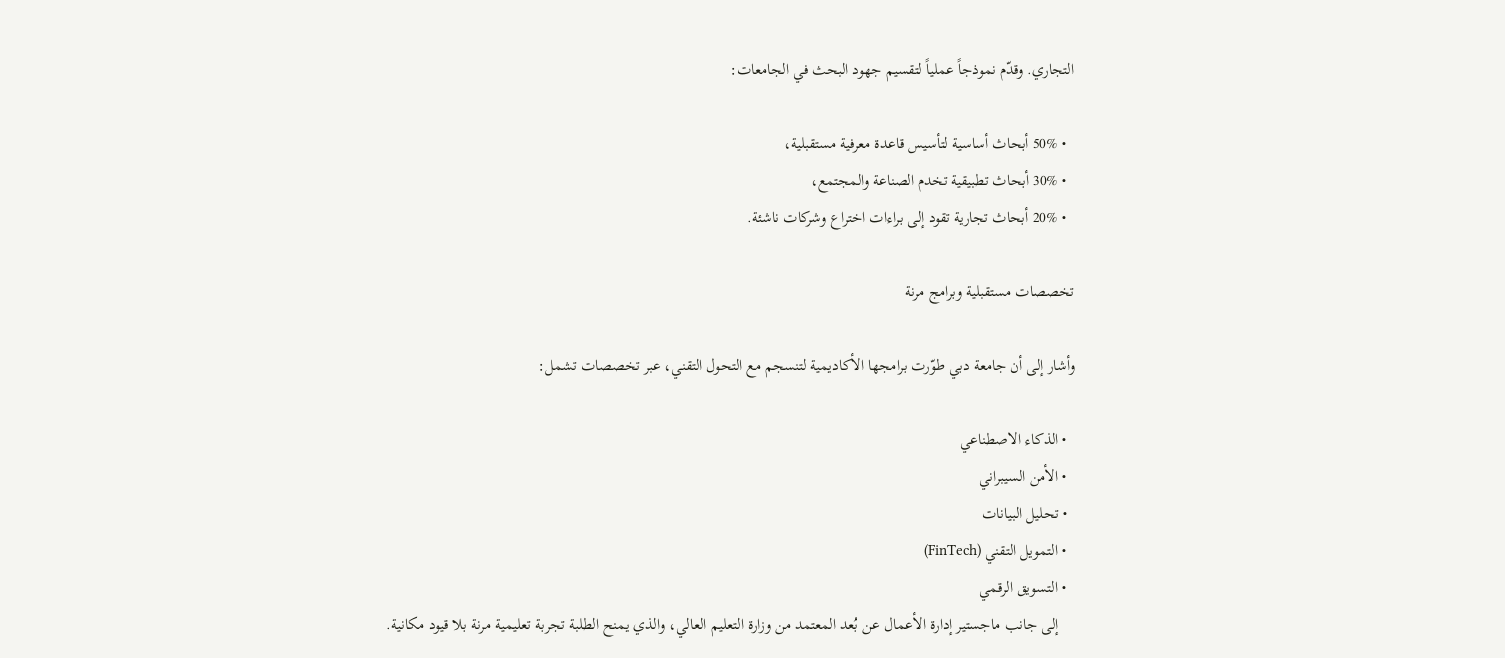التجاري. وقدّم نموذجاً عملياً لتقسيم جهود البحث في الجامعات:

  • 50% أبحاث أساسية لتأسيس قاعدة معرفية مستقبلية،
  • 30% أبحاث تطبيقية تخدم الصناعة والمجتمع،
  • 20% أبحاث تجارية تقود إلى براءات اختراع وشركات ناشئة.

تخصصات مستقبلية وبرامج مرنة

وأشار إلى أن جامعة دبي طوّرت برامجها الأكاديمية لتنسجم مع التحول التقني، عبر تخصصات تشمل:

  • الذكاء الاصطناعي
  • الأمن السيبراني
  • تحليل البيانات
  • التمويل التقني (FinTech)
  • التسويق الرقمي
    إلى جانب ماجستير إدارة الأعمال عن بُعد المعتمد من وزارة التعليم العالي، والذي يمنح الطلبة تجربة تعليمية مرنة بلا قيود مكانية.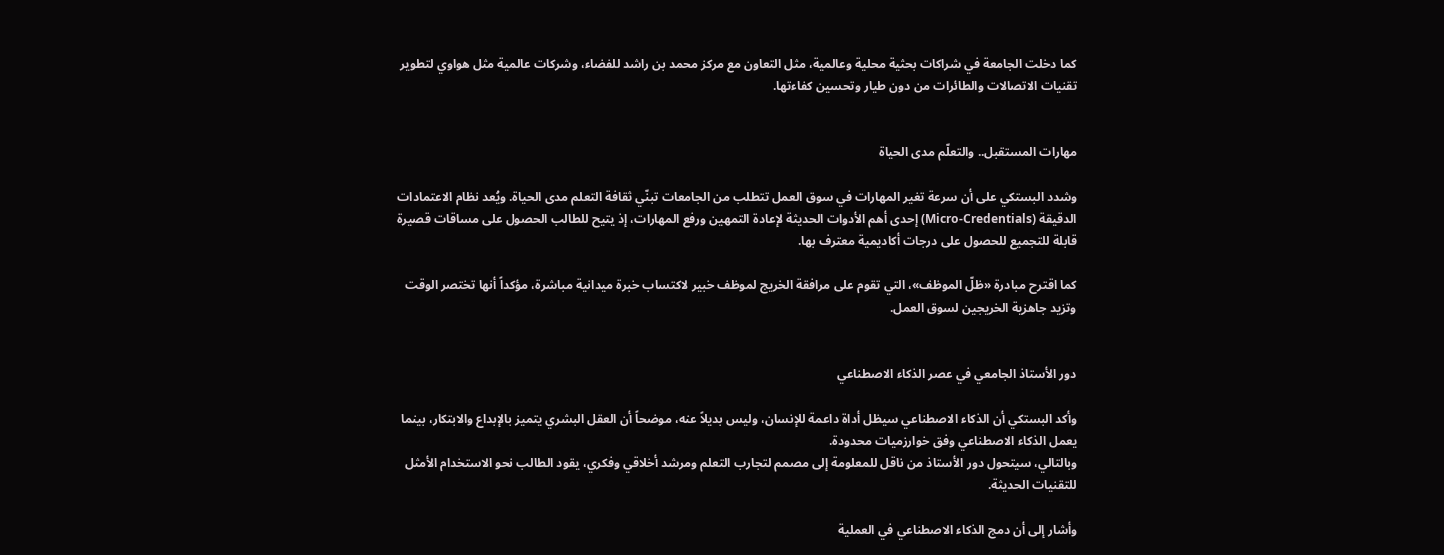كما دخلت الجامعة في شراكات بحثية محلية وعالمية، مثل التعاون مع مركز محمد بن راشد للفضاء، وشركات عالمية مثل هواوي لتطوير تقنيات الاتصالات والطائرات من دون طيار وتحسين كفاءتها.


مهارات المستقبل.. والتعلّم مدى الحياة

وشدد البستكي على أن سرعة تغير المهارات في سوق العمل تتطلب من الجامعات تبنّي ثقافة التعلم مدى الحياة. ويُعد نظام الاعتمادات الدقيقة (Micro-Credentials) إحدى أهم الأدوات الحديثة لإعادة التمهين ورفع المهارات، إذ يتيح للطالب الحصول على مساقات قصيرة قابلة للتجميع للحصول على درجات أكاديمية معترف بها.

كما اقترح مبادرة «ظلّ الموظف»، التي تقوم على مرافقة الخريج لموظف خبير لاكتساب خبرة ميدانية مباشرة، مؤكداً أنها تختصر الوقت وتزيد جاهزية الخريجين لسوق العمل.


دور الأستاذ الجامعي في عصر الذكاء الاصطناعي

وأكد البستكي أن الذكاء الاصطناعي سيظل أداة داعمة للإنسان، وليس بديلاً عنه، موضحاً أن العقل البشري يتميز بالإبداع والابتكار، بينما يعمل الذكاء الاصطناعي وفق خوارزميات محدودة.
وبالتالي، سيتحول دور الأستاذ من ناقل للمعلومة إلى مصمم لتجارب التعلم ومرشد أخلاقي وفكري، يقود الطالب نحو الاستخدام الأمثل للتقنيات الحديثة.

وأشار إلى أن دمج الذكاء الاصطناعي في العملية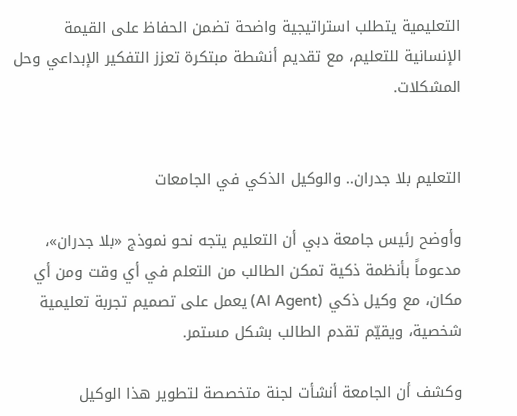التعليمية يتطلب استراتيجية واضحة تضمن الحفاظ على القيمة الإنسانية للتعليم، مع تقديم أنشطة مبتكرة تعزز التفكير الإبداعي وحل المشكلات.


التعليم بلا جدران.. والوكيل الذكي في الجامعات

وأوضح رئيس جامعة دبي أن التعليم يتجه نحو نموذج «بلا جدران»، مدعوماً بأنظمة ذكية تمكن الطالب من التعلم في أي وقت ومن أي مكان، مع وكيل ذكي (AI Agent) يعمل على تصميم تجربة تعليمية شخصية، ويقيّم تقدم الطالب بشكل مستمر.

وكشف أن الجامعة أنشأت لجنة متخصصة لتطوير هذا الوكيل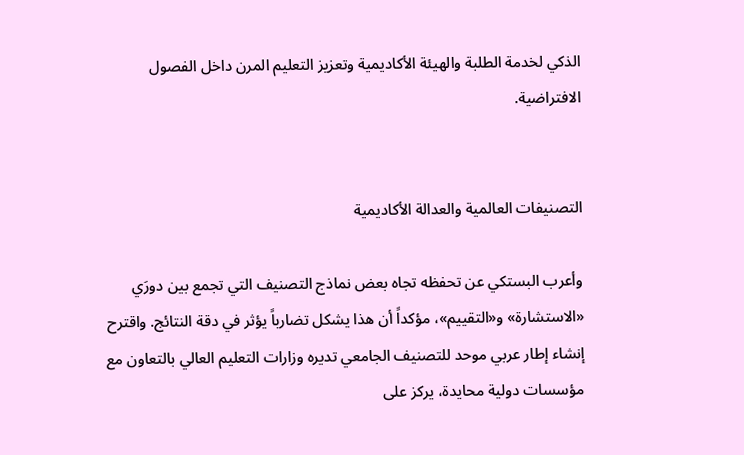الذكي لخدمة الطلبة والهيئة الأكاديمية وتعزيز التعليم المرن داخل الفصول الافتراضية.


التصنيفات العالمية والعدالة الأكاديمية

وأعرب البستكي عن تحفظه تجاه بعض نماذج التصنيف التي تجمع بين دورَي «الاستشارة» و«التقييم»، مؤكداً أن هذا يشكل تضارباً يؤثر في دقة النتائج. واقترح إنشاء إطار عربي موحد للتصنيف الجامعي تديره وزارات التعليم العالي بالتعاون مع مؤسسات دولية محايدة، يركز على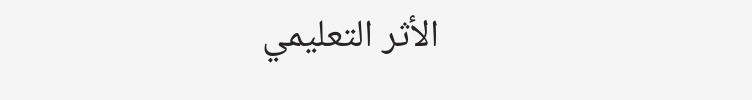الأثر التعليمي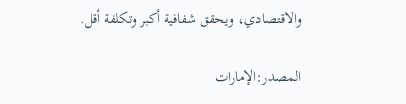والاقتصادي، ويحقق شفافية أكبر وتكلفة أقل.

المصدر:الإمارات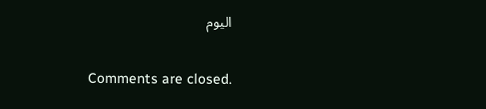اليوم

Comments are closed.